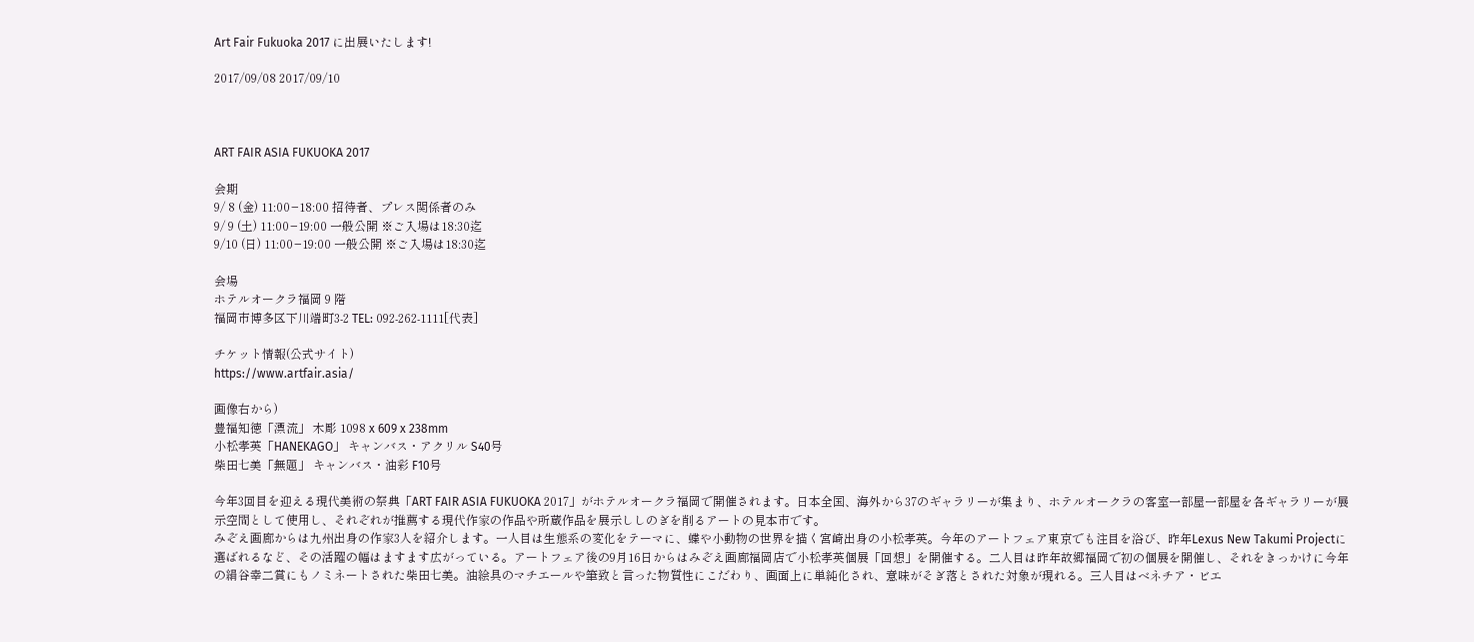Art Fair Fukuoka 2017 に出展いたします!

2017/09/08 2017/09/10



ART FAIR ASIA FUKUOKA 2017

会期
9/ 8 (金) 11:00−18:00 招待者、プレス関係者のみ
9/ 9 (土) 11:00−19:00 一般公開 ※ご入場は18:30迄
9/10 (日) 11:00−19:00 一般公開 ※ご入場は18:30迄

会場
ホテルオークラ福岡 9 階
福岡市博多区下川端町3-2 TEL: 092-262-1111[代表]

チケット情報(公式サイト)
https://www.artfair.asia/

画像右から)
豊福知徳「漂流」 木彫 1098 x 609 x 238mm
小松孝英「HANEKAGO」 キャンバス・アクリル S40号
柴田七美「無題」 キャンバス・油彩 F10号

今年3回目を迎える現代美術の祭典「ART FAIR ASIA FUKUOKA 2017」がホテルオークラ福岡で開催されます。日本全国、海外から37のギャラリーが集まり、ホテルオークラの客室一部屋一部屋を各ギャラリーが展示空間として使用し、それぞれが推薦する現代作家の作品や所蔵作品を展示ししのぎを削るアートの見本市です。
みぞえ画廊からは九州出身の作家3人を紹介します。一人目は生態系の変化をテーマに、蝶や小動物の世界を描く宮崎出身の小松孝英。今年のアートフェア東京でも注目を浴び、昨年Lexus New Takumi Projectに選ばれるなど、その活躍の幅はますます広がっている。アートフェア後の9月16日からはみぞえ画廊福岡店で小松孝英個展「回想」を開催する。二人目は昨年故郷福岡で初の個展を開催し、それをきっかけに今年の絹谷幸二賞にもノミネートされた柴田七美。油絵具のマチエールや筆致と言った物質性にこだわり、画面上に単純化され、意味がそぎ落とされた対象が現れる。三人目はベネチア・ビエ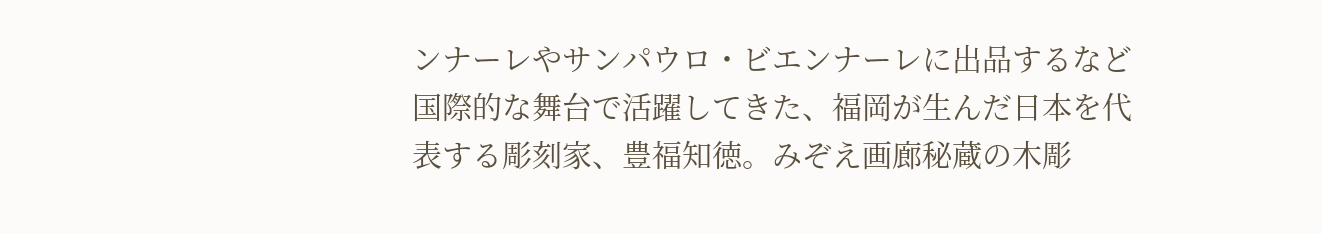ンナーレやサンパウロ・ビエンナーレに出品するなど国際的な舞台で活躍してきた、福岡が生んだ日本を代表する彫刻家、豊福知徳。みぞえ画廊秘蔵の木彫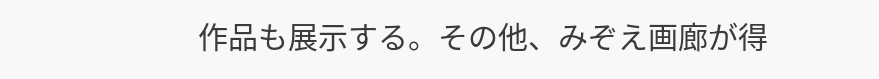作品も展示する。その他、みぞえ画廊が得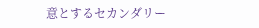意とするセカンダリー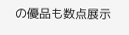の優品も数点展示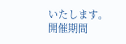いたします。
開催期間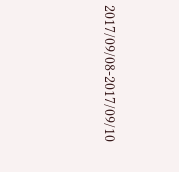2017/09/08-2017/09/10